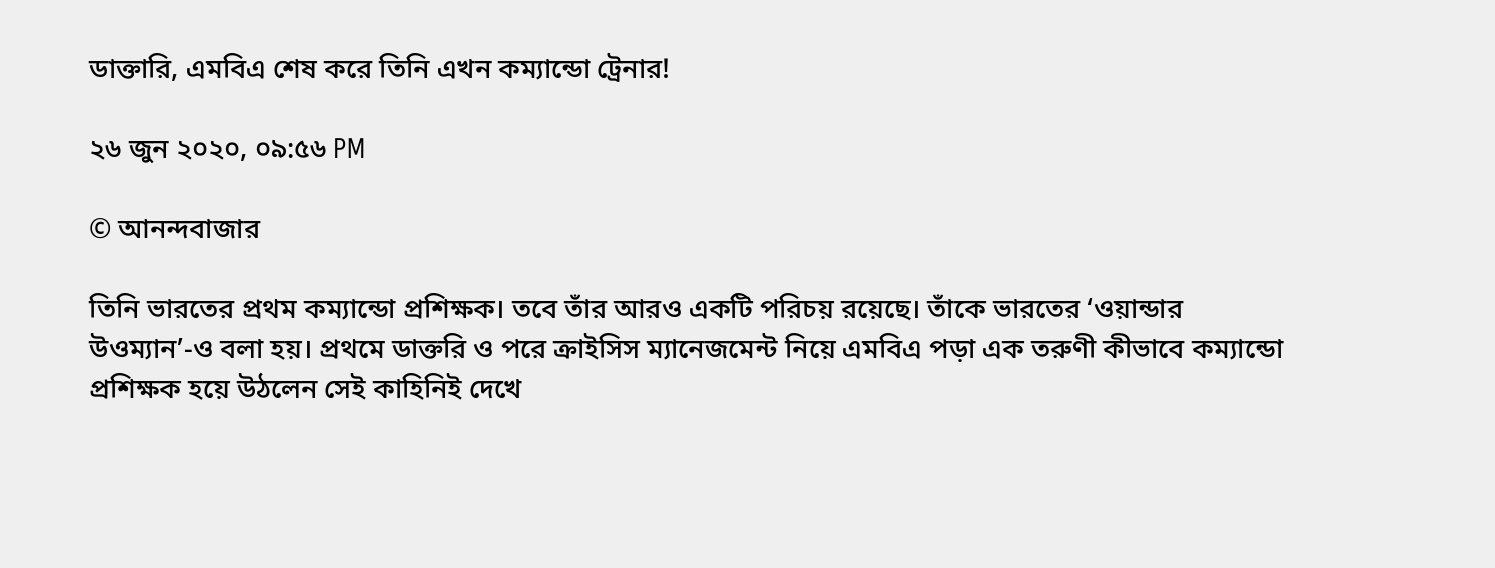ডাক্তারি, এমবিএ শেষ করে তিনি এখন কম্যান্ডো ট্রেনার!

২৬ জুন ২০২০, ০৯:৫৬ PM

© আনন্দবাজার

তিনি ভারতের প্রথম কম্যান্ডো প্রশিক্ষক। তবে তাঁর আরও একটি পরিচয় রয়েছে। তাঁকে ভারতের ‘ওয়ান্ডার উওম্যান’-ও বলা হয়। প্রথমে ডাক্তরি ও পরে ক্রাইসিস ম্যানেজমেন্ট নিয়ে এমবিএ পড়া এক তরুণী কীভাবে কম্যান্ডো প্রশিক্ষক হয়ে উঠলেন সেই কাহিনিই দেখে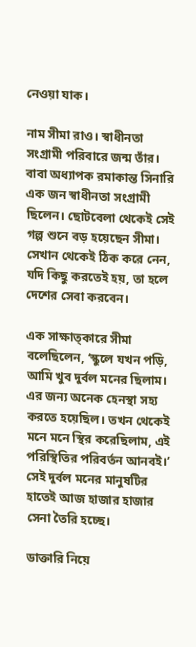নেওয়া যাক।

নাম সীমা রাও। স্বাধীনতা সংগ্রামী পরিবারে জন্ম তাঁর। বাবা অধ্যাপক রমাকান্ত সিনারি এক জন স্বাধীনতা সংগ্রামী ছিলেন। ছোটবেলা থেকেই সেই গল্প শুনে বড় হয়েছেন সীমা। সেখান থেকেই ঠিক করে নেন, যদি কিছু করতেই হয়, তা হলে দেশের সেবা করবেন।

এক সাক্ষাত্কারে সীমা বলেছিলেন, ‘স্কুলে যখন পড়ি, আমি খুব দুর্বল মনের ছিলাম। এর জন্য অনেক হেনস্থা সহ্য করতে হয়েছিল। তখন থেকেই মনে মনে স্থির করেছিলাম, এই পরিস্থিতির পরিবর্তন আনবই।’ সেই দুর্বল মনের মানুষটির হাতেই আজ হাজার হাজার সেনা তৈরি হচ্ছে।

ডাক্তারি নিয়ে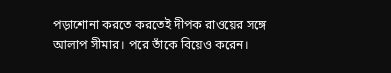পড়াশোনা করতে করতেই দীপক রাওয়ের সঙ্গে আলাপ সীমার। পরে তাঁকে বিয়েও করেন।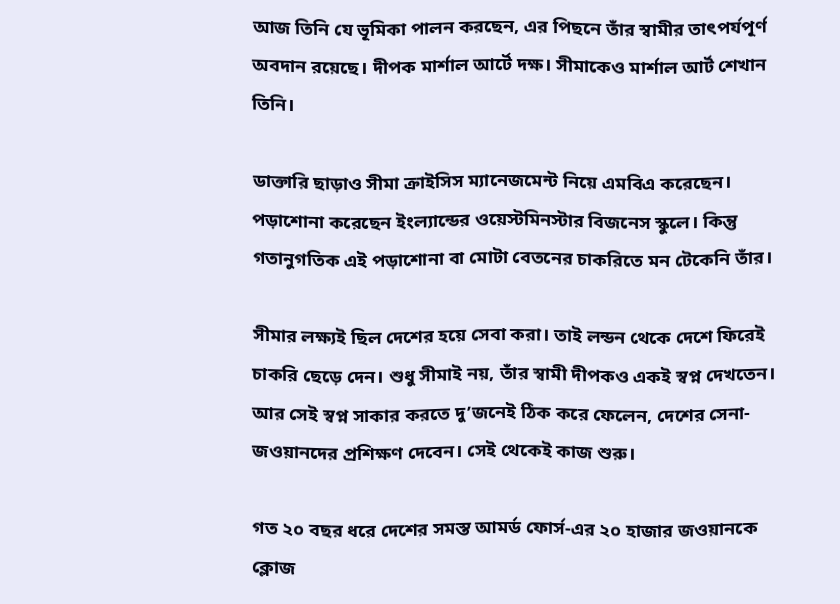আজ তিনি যে ভূমিকা পালন করছেন, এর পিছনে তাঁর স্বামীর তাৎপর্যপূর্ণ অবদান রয়েছে। দীপক মার্শাল আর্টে দক্ষ। সীমাকেও মার্শাল আর্ট শেখান তিনি।

ডাক্তারি ছাড়াও সীমা ক্রাইসিস ম্যানেজমেন্ট নিয়ে এমবিএ করেছেন। পড়াশোনা করেছেন ইংল্যান্ডের ওয়েস্টমিনস্টার বিজনেস স্কুলে। কিন্তু গতানুগতিক এই পড়াশোনা বা মোটা বেতনের চাকরিতে মন টেকেনি তাঁর।

সীমার লক্ষ্যই ছিল দেশের হয়ে সেবা করা। তাই লন্ডন থেকে দেশে ফিরেই চাকরি ছেড়ে দেন। শুধু সীমাই নয়, তাঁর স্বামী দীপকও একই স্বপ্ন দেখতেন। আর সেই স্বপ্ন সাকার করতে দু’জনেই ঠিক করে ফেলেন, দেশের সেনা-জওয়ানদের প্রশিক্ষণ দেবেন। সেই থেকেই কাজ শুরু।

গত ২০ বছর ধরে দেশের সমস্ত আমর্ড ফোর্স-এর ২০ হাজার জওয়ানকে ক্লোজ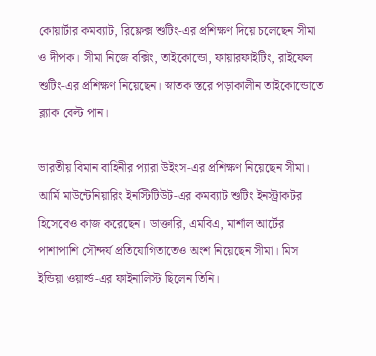কোয়ার্টার কমব্যাট, রিফ্লেক্স শুটিং-এর প্রশিক্ষণ দিয়ে চলেছেন সীমা ও দীপক। সীমা নিজে বক্সিং, তাইকোন্ডো, ফায়ারফাইটিং, রাইফেল শুটিং-এর প্রশিক্ষণ নিয়েছেন। স্নাতক স্তরে পড়াকালীন তাইকোন্ডোতে ব্ল্যাক বেল্ট পান।

ভারতীয় বিমান বাহিনীর প্যারা উইংস-এর প্রশিক্ষণ নিয়েছেন সীমা। আর্মি মাউন্টেনিয়ারিং ইনস্টিটিউট-এর কমব্যাট শুটিং ইনস্ট্রাকটর হিসেবেও কাজ করেছেন। ডাক্তারি, এমবিএ, মার্শাল আর্টের পাশাপাশি সৌন্দর্য প্রতিযোগিতাতেও অংশ নিয়েছেন সীমা। মিস ইন্ডিয়া ওয়ার্ল্ড-এর ফাইনালিস্ট ছিলেন তিনি।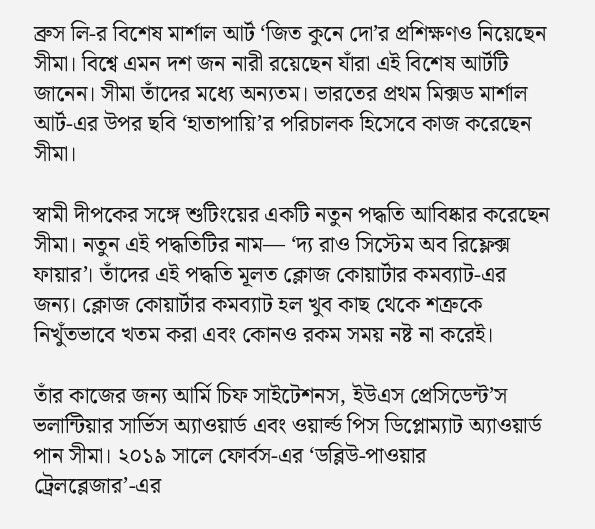ব্রুস লি-র বিশেষ মার্শাল আর্ট ‘জিত কুনে দো’র প্রশিক্ষণও নিয়েছেন সীমা। বিশ্বে এমন দশ জন নারী রয়েছেন যাঁরা এই বিশেষ আর্টটি জানেন। সীমা তাঁদের মধ্যে অন্যতম। ভারতের প্রথম মিক্সড মার্শাল আর্ট-এর উপর ছবি ‘হাতাপায়ি’র পরিচালক হিসেবে কাজ করেছেন সীমা।

স্বামী দীপকের সঙ্গে শুটিংয়ের একটি নতুন পদ্ধতি আবিষ্কার করেছেন সীমা। নতুন এই পদ্ধতিটির নাম— ‘দ্য রাও সিস্টেম অব রিফ্লেক্স ফায়ার’। তাঁদের এই পদ্ধতি মূলত ক্লোজ কোয়ার্টার কমব্যাট-এর জন্য। ক্লোজ কোয়ার্টার কমব্যাট হল খুব কাছ থেকে শত্রুকে নিখুঁতভাবে খতম করা এবং কোনও রকম সময় নষ্ট না করেই।

তাঁর কাজের জন্য আর্মি চিফ সাইটেশনস, ইউএস প্রেসিডেন্ট’স ভলান্টিয়ার সার্ভিস অ্যাওয়ার্ড এবং ওয়ার্ল্ড পিস ডিপ্লোম্যাট অ্যাওয়ার্ড পান সীমা। ২০১৯ সালে ফোর্বস-এর ‘ডব্লিউ-পাওয়ার ট্রেলব্লেজার’-এর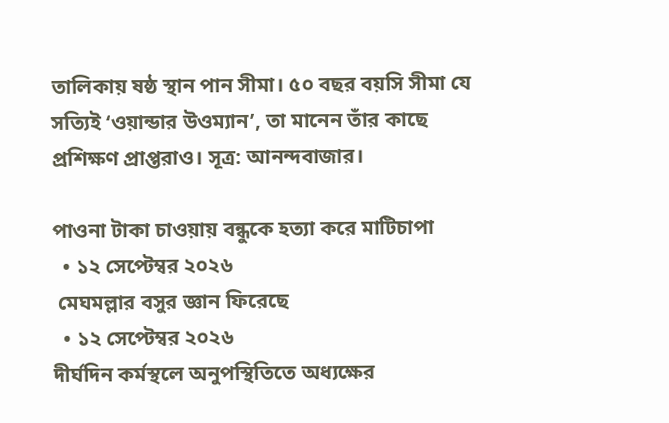তালিকায় ষষ্ঠ স্থান পান সীমা। ৫০ বছর বয়সি সীমা যে সত্যিই ‘ওয়ান্ডার উওম্যান’, তা মানেন তাঁর কাছে প্রশিক্ষণ প্রাপ্তরাও। সূত্র: আনন্দবাজার।

পাওনা টাকা চাওয়ায় বন্ধুকে হত্যা করে মাটিচাপা
  • ১২ সেপ্টেম্বর ২০২৬
 মেঘমল্লার বসুর জ্ঞান ফিরেছে
  • ১২ সেপ্টেম্বর ২০২৬
দীর্ঘদিন কর্মস্থলে অনুপস্থিতিতে অধ্যক্ষের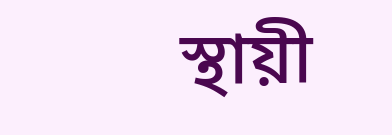স্থায়ী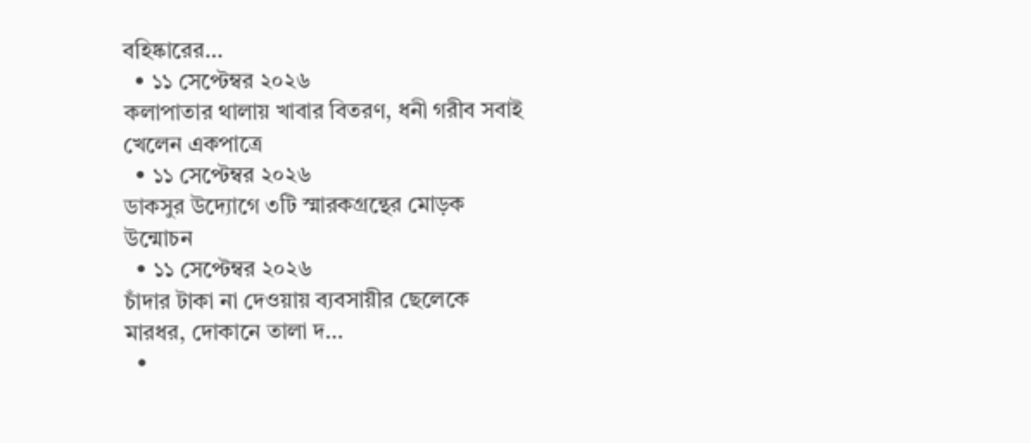বহিষ্কারের…
  • ১১ সেপ্টেম্বর ২০২৬
কলাপাতার থালায় খাবার বিতরণ, ধনী গরীব সবাই খেলেন একপাত্রে
  • ১১ সেপ্টেম্বর ২০২৬
ডাকসুর উদ্যোগে ৩টি স্মারকগ্রন্থের মোড়ক উন্মোচন
  • ১১ সেপ্টেম্বর ২০২৬
চাঁদার টাকা না দেওয়ায় ব্যবসায়ীর ছেলেকে মারধর, দোকানে তালা দ…
  •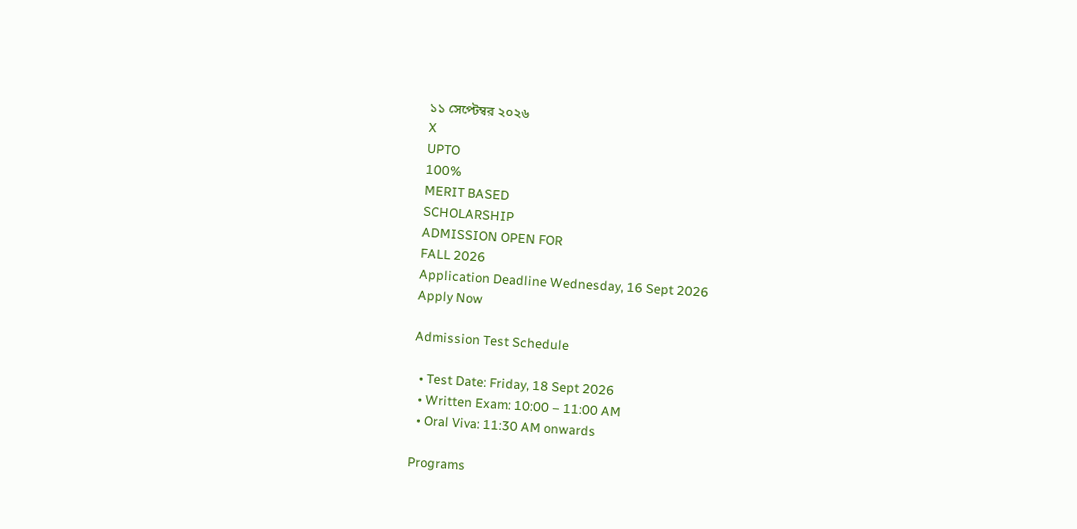১১ সেপ্টেম্বর ২০২৬
X
UPTO
100%
MERIT BASED
SCHOLARSHIP
ADMISSION OPEN FOR
FALL 2026
Application Deadline Wednesday, 16 Sept 2026
Apply Now

Admission Test Schedule

  • Test Date: Friday, 18 Sept 2026
  • Written Exam: 10:00 – 11:00 AM
  • Oral Viva: 11:30 AM onwards

Programs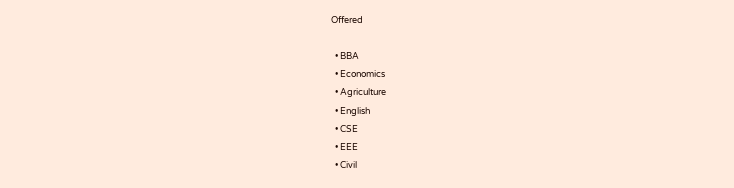Offered

  • BBA
  • Economics
  • Agriculture
  • English
  • CSE
  • EEE
  • Civil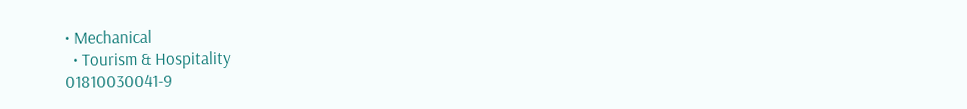• Mechanical
  • Tourism & Hospitality
01810030041-9